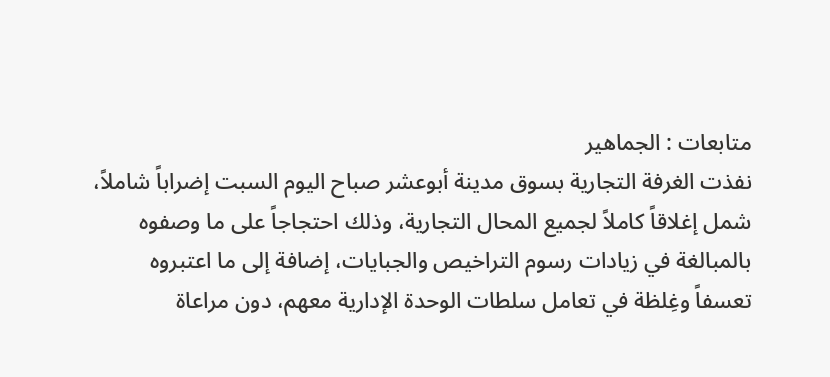متابعات : الجماهير
نفذت الغرفة التجارية بسوق مدينة أبوعشر صباح اليوم السبت إضراباً شاملاً، شمل إغلاقاً كاملاً لجميع المحال التجارية، وذلك احتجاجاً على ما وصفوه بالمبالغة في زيادات رسوم التراخيص والجبايات، إضافة إلى ما اعتبروه تعسفاً وغِلظة في تعامل سلطات الوحدة الإدارية معهم، دون مراعاة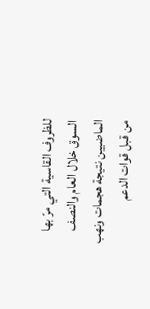للظروف القاسية التي مرّ بها السوق خلال العام والنصف الماضيين نتيجة هجمات ونهب من قبل قوات الدعم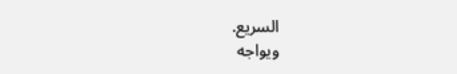السريع.
ويواجه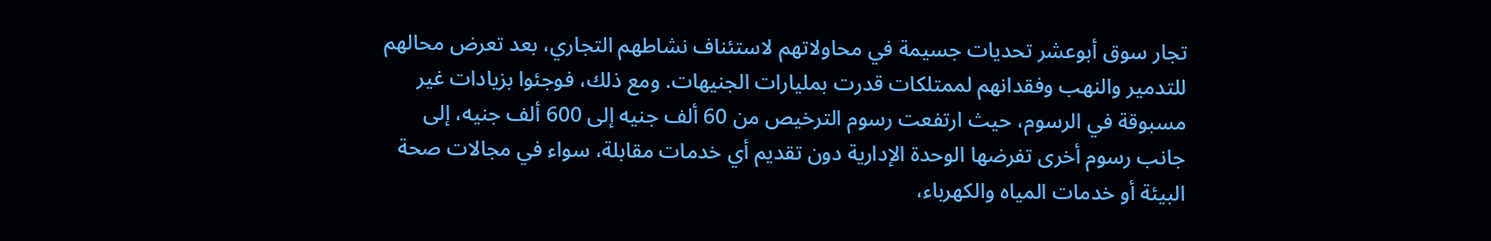تجار سوق أبوعشر تحديات جسيمة في محاولاتهم لاستئناف نشاطهم التجاري، بعد تعرض محالهم للتدمير والنهب وفقدانهم لممتلكات قدرت بمليارات الجنيهات. ومع ذلك، فوجئوا بزيادات غير مسبوقة في الرسوم، حيث ارتفعت رسوم الترخيص من 60 ألف جنيه إلى 600 ألف جنيه، إلى جانب رسوم أخرى تفرضها الوحدة الإدارية دون تقديم أي خدمات مقابلة، سواء في مجالات صحة البيئة أو خدمات المياه والكهرباء،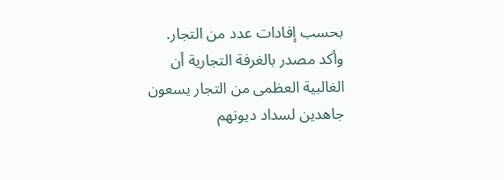بحسب إفادات عدد من التجار.
وأكد مصدر بالغرفة التجارية أن الغالبية العظمى من التجار يسعون جاهدين لسداد ديونهم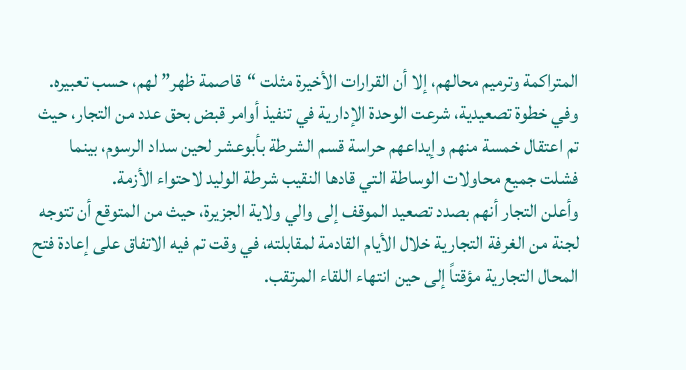المتراكمة وترميم محالهم، إلا أن القرارات الأخيرة مثلت “قاصمة ظهر” لهم، حسب تعبيره.
وفي خطوة تصعيدية، شرعت الوحدة الإدارية في تنفيذ أوامر قبض بحق عدد من التجار، حيث تم اعتقال خمسة منهم وإيداعهم حراسة قسم الشرطة بأبوعشر لحين سداد الرسوم، بينما فشلت جميع محاولات الوساطة التي قادها النقيب شرطة الوليد لاحتواء الأزمة.
وأعلن التجار أنهم بصدد تصعيد الموقف إلى والي ولاية الجزيرة، حيث من المتوقع أن تتوجه لجنة من الغرفة التجارية خلال الأيام القادمة لمقابلته، في وقت تم فيه الاتفاق على إعادة فتح المحال التجارية مؤقتاً إلى حين انتهاء اللقاء المرتقب.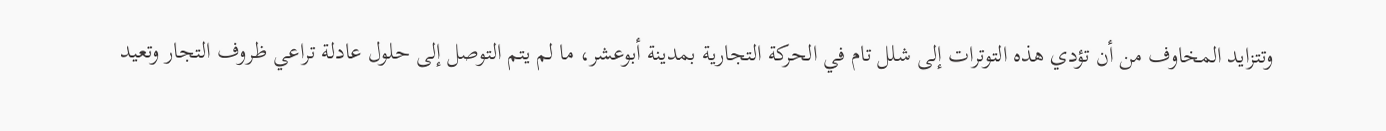وتتزايد المخاوف من أن تؤدي هذه التوترات إلى شلل تام في الحركة التجارية بمدينة أبوعشر، ما لم يتم التوصل إلى حلول عادلة تراعي ظروف التجار وتعيد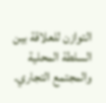التوازن للعلاقة بين السلطة المحلية والمجتمع التجاري.